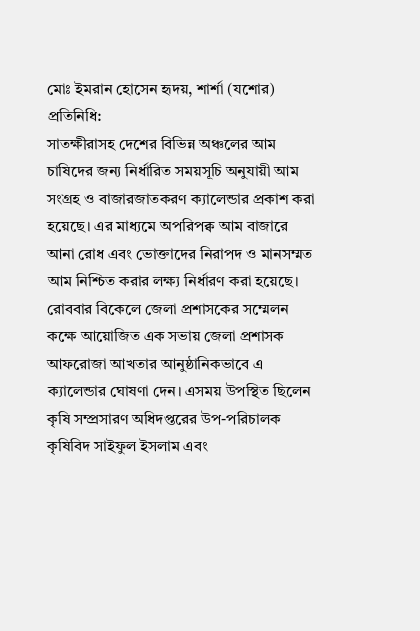মোঃ ইমরান হোসেন হৃদয়, শার্শা (যশোর) প্রতিনিধি:
সাতক্ষীরাসহ দেশের বিভিন্ন অঞ্চলের আম চাষিদের জন্য নির্ধারিত সময়সূচি অনুযায়ী আম সংগ্রহ ও বাজারজাতকরণ ক্যালেন্ডার প্রকাশ করা হয়েছে। এর মাধ্যমে অপরিপক্ব আম বাজারে আনা রোধ এবং ভোক্তাদের নিরাপদ ও মানসম্মত আম নিশ্চিত করার লক্ষ্য নির্ধারণ করা হয়েছে।
রোববার বিকেলে জেলা প্রশাসকের সম্মেলন কক্ষে আয়োজিত এক সভায় জেলা প্রশাসক আফরোজা আখতার আনুষ্ঠানিকভাবে এ ক্যালেন্ডার ঘোষণা দেন। এসময় উপস্থিত ছিলেন কৃষি সম্প্রসারণ অধিদপ্তরের উপ-পরিচালক কৃষিবিদ সাইফুল ইসলাম এবং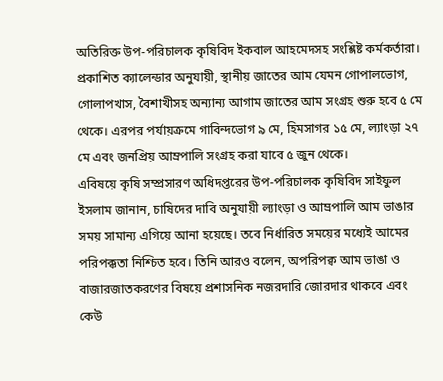অতিরিক্ত উপ-পরিচালক কৃষিবিদ ইকবাল আহমেদসহ সংশ্লিষ্ট কর্মকর্তারা।
প্রকাশিত ক্যালেন্ডার অনুযায়ী, স্থানীয় জাতের আম যেমন গোপালভোগ, গোলাপখাস, বৈশাখীসহ অন্যান্য আগাম জাতের আম সংগ্রহ শুরু হবে ৫ মে থেকে। এরপর পর্যায়ক্রমে গাবিন্দভোগ ৯ মে, হিমসাগর ১৫ মে, ল্যাংড়া ২৭ মে এবং জনপ্রিয় আম্রপালি সংগ্রহ করা যাবে ৫ জুন থেকে।
এবিষয়ে কৃষি সম্প্রসারণ অধিদপ্তরের উপ-পরিচালক কৃষিবিদ সাইফুল ইসলাম জানান, চাষিদের দাবি অনুযায়ী ল্যাংড়া ও আম্রপালি আম ভাঙার সময় সামান্য এগিয়ে আনা হয়েছে। তবে নির্ধারিত সময়ের মধ্যেই আমের পরিপক্কতা নিশ্চিত হবে। তিনি আরও বলেন, অপরিপক্ব আম ভাঙা ও বাজারজাতকরণের বিষয়ে প্রশাসনিক নজরদারি জোরদার থাকবে এবং কেউ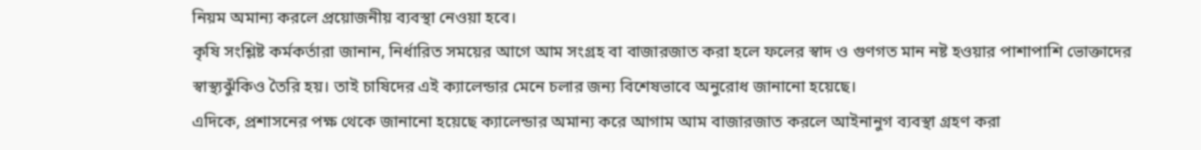নিয়ম অমান্য করলে প্রয়োজনীয় ব্যবস্থা নেওয়া হবে।
কৃষি সংশ্লিষ্ট কর্মকর্তারা জানান, নির্ধারিত সময়ের আগে আম সংগ্রহ বা বাজারজাত করা হলে ফলের স্বাদ ও গুণগত মান নষ্ট হওয়ার পাশাপাশি ভোক্তাদের স্বাস্থ্যঝুঁকিও তৈরি হয়। তাই চাষিদের এই ক্যালেন্ডার মেনে চলার জন্য বিশেষভাবে অনুরোধ জানানো হয়েছে।
এদিকে, প্রশাসনের পক্ষ থেকে জানানো হয়েছে ক্যালেন্ডার অমান্য করে আগাম আম বাজারজাত করলে আইনানুগ ব্যবস্থা গ্রহণ করা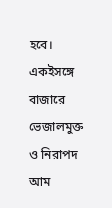হবে। একইসঙ্গে বাজারে ভেজালমুক্ত ও নিরাপদ আম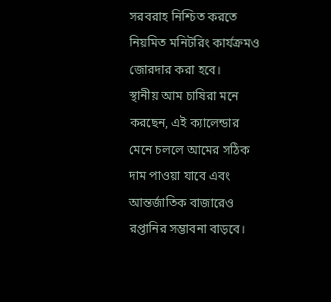সরবরাহ নিশ্চিত করতে নিয়মিত মনিটরিং কার্যক্রমও জোরদার করা হবে।
স্থানীয় আম চাষিরা মনে করছেন, এই ক্যালেন্ডার মেনে চললে আমের সঠিক দাম পাওয়া যাবে এবং আন্তর্জাতিক বাজারেও রপ্তানির সম্ভাবনা বাড়বে।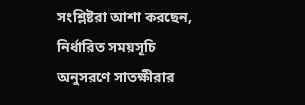সংশ্লিষ্টরা আশা করছেন, নির্ধারিত সময়সূচি অনুসরণে সাতক্ষীরার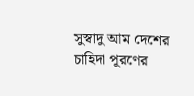সুস্বাদু আম দেশের চাহিদা পূরণের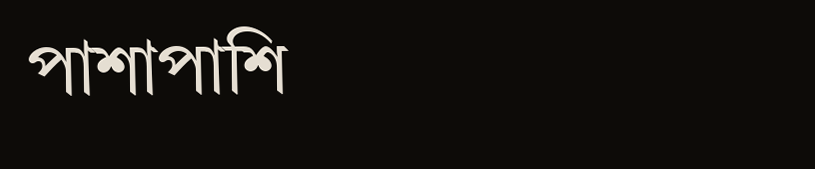পাশাপাশি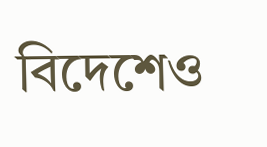বিদেশেও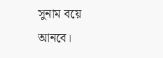সুনাম বয়ে আনবে।